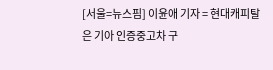[서울=뉴스핌] 이윤애 기자 = 현대캐피탈은 기아 인증중고차 구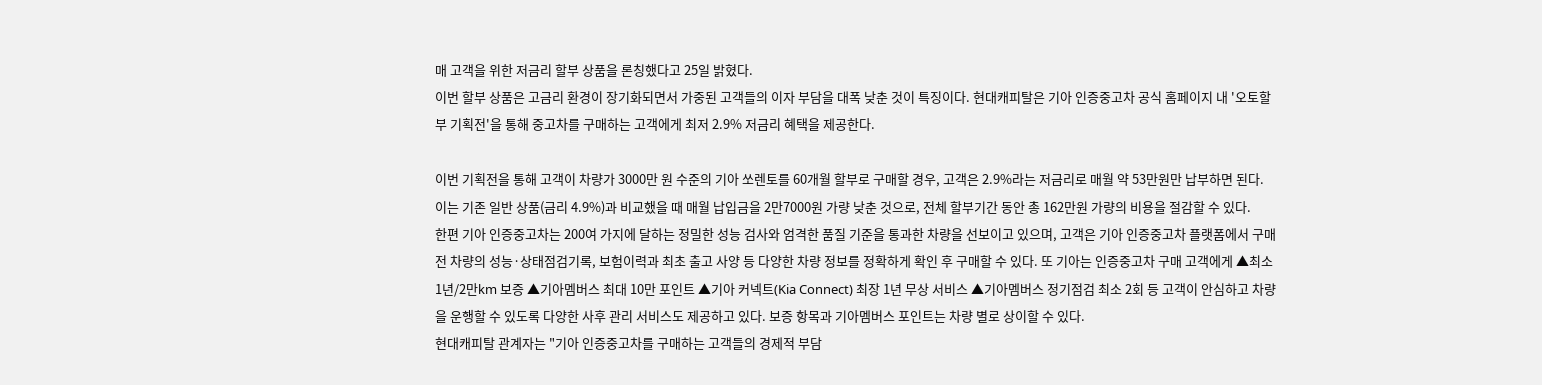매 고객을 위한 저금리 할부 상품을 론칭했다고 25일 밝혔다.
이번 할부 상품은 고금리 환경이 장기화되면서 가중된 고객들의 이자 부담을 대폭 낮춘 것이 특징이다. 현대캐피탈은 기아 인증중고차 공식 홈페이지 내 '오토할부 기획전'을 통해 중고차를 구매하는 고객에게 최저 2.9% 저금리 혜택을 제공한다.

이번 기획전을 통해 고객이 차량가 3000만 원 수준의 기아 쏘렌토를 60개월 할부로 구매할 경우, 고객은 2.9%라는 저금리로 매월 약 53만원만 납부하면 된다. 이는 기존 일반 상품(금리 4.9%)과 비교했을 때 매월 납입금을 2만7000원 가량 낮춘 것으로, 전체 할부기간 동안 총 162만원 가량의 비용을 절감할 수 있다.
한편 기아 인증중고차는 200여 가지에 달하는 정밀한 성능 검사와 엄격한 품질 기준을 통과한 차량을 선보이고 있으며, 고객은 기아 인증중고차 플랫폼에서 구매 전 차량의 성능·상태점검기록, 보험이력과 최초 출고 사양 등 다양한 차량 정보를 정확하게 확인 후 구매할 수 있다. 또 기아는 인증중고차 구매 고객에게 ▲최소 1년/2만km 보증 ▲기아멤버스 최대 10만 포인트 ▲기아 커넥트(Kia Connect) 최장 1년 무상 서비스 ▲기아멤버스 정기점검 최소 2회 등 고객이 안심하고 차량을 운행할 수 있도록 다양한 사후 관리 서비스도 제공하고 있다. 보증 항목과 기아멤버스 포인트는 차량 별로 상이할 수 있다.
현대캐피탈 관계자는 "기아 인증중고차를 구매하는 고객들의 경제적 부담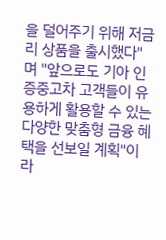을 덜어주기 위해 저금리 상품을 출시했다"며 "앞으로도 기아 인증중고차 고객들이 유용하게 활용할 수 있는 다양한 맞춤형 금융 혜택을 선보일 계획"이라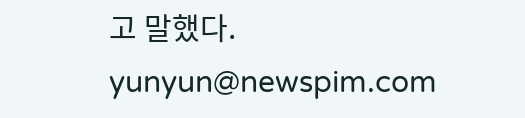고 말했다.
yunyun@newspim.com